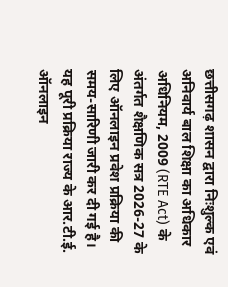छत्तीसगढ़ शासन द्वारा निःशुल्क एवं अनिवार्य बाल शिक्षा का अधिकार अधिनियम, 2009 (RTE Act) के अंतर्गत शैक्षणिक सत्र 2026-27 के लिए ऑनलाइन प्रवेश प्रक्रिया की समय-सारिणी जारी कर दी गई है। यह पूरी प्रक्रिया राज्य के आर.टी.ई. ऑनलाइन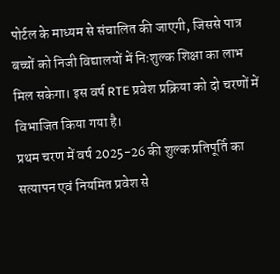पोर्टल के माध्यम से संचालित की जाएगी, जिससे पात्र बच्चों को निजी विद्यालयों में निःशुल्क शिक्षा का लाभ मिल सकेगा। इस वर्ष RTE प्रवेश प्रक्रिया को दो चरणों में विभाजित किया गया है।
प्रथम चरण में वर्ष 2025-26 की शुल्क प्रतिपूर्ति का सत्यापन एवं नियमित प्रवेश से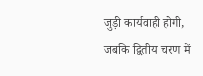जुड़ी कार्यवाही होगी, जबकि द्वितीय चरण में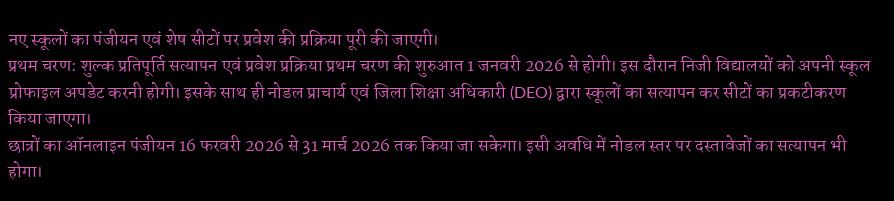नए स्कूलों का पंजीयन एवं शेष सीटों पर प्रवेश की प्रक्रिया पूरी की जाएगी।
प्रथम चरण: शुल्क प्रतिपूर्ति सत्यापन एवं प्रवेश प्रक्रिया प्रथम चरण की शुरुआत 1 जनवरी 2026 से होगी। इस दौरान निजी विद्यालयों को अपनी स्कूल प्रोफाइल अपडेट करनी होगी। इसके साथ ही नोडल प्राचार्य एवं जिला शिक्षा अधिकारी (DEO) द्वारा स्कूलों का सत्यापन कर सीटों का प्रकटीकरण किया जाएगा।
छात्रों का ऑनलाइन पंजीयन 16 फरवरी 2026 से 31 मार्च 2026 तक किया जा सकेगा। इसी अवधि में नोडल स्तर पर दस्तावेजों का सत्यापन भी होगा।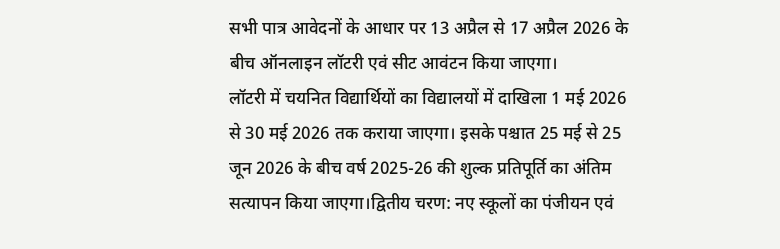सभी पात्र आवेदनों के आधार पर 13 अप्रैल से 17 अप्रैल 2026 के बीच ऑनलाइन लॉटरी एवं सीट आवंटन किया जाएगा।
लॉटरी में चयनित विद्यार्थियों का विद्यालयों में दाखिला 1 मई 2026 से 30 मई 2026 तक कराया जाएगा। इसके पश्चात 25 मई से 25 जून 2026 के बीच वर्ष 2025-26 की शुल्क प्रतिपूर्ति का अंतिम सत्यापन किया जाएगा।द्वितीय चरण: नए स्कूलों का पंजीयन एवं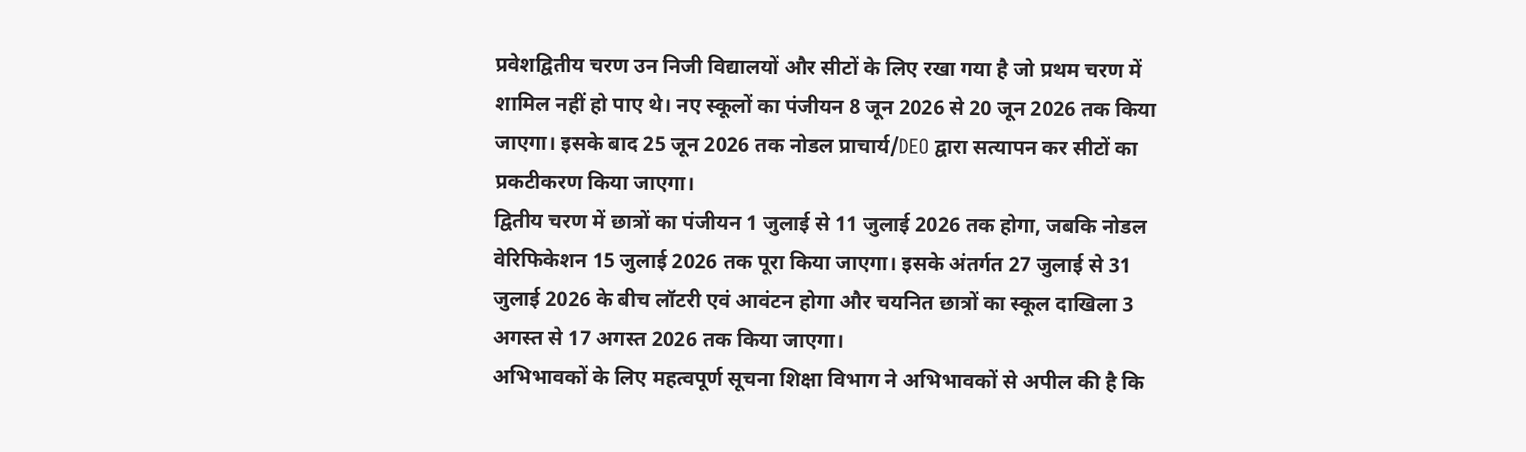प्रवेशद्वितीय चरण उन निजी विद्यालयों और सीटों के लिए रखा गया है जो प्रथम चरण में शामिल नहीं हो पाए थे। नए स्कूलों का पंजीयन 8 जून 2026 से 20 जून 2026 तक किया जाएगा। इसके बाद 25 जून 2026 तक नोडल प्राचार्य/DEO द्वारा सत्यापन कर सीटों का प्रकटीकरण किया जाएगा।
द्वितीय चरण में छात्रों का पंजीयन 1 जुलाई से 11 जुलाई 2026 तक होगा, जबकि नोडल वेरिफिकेशन 15 जुलाई 2026 तक पूरा किया जाएगा। इसके अंतर्गत 27 जुलाई से 31 जुलाई 2026 के बीच लॉटरी एवं आवंटन होगा और चयनित छात्रों का स्कूल दाखिला 3 अगस्त से 17 अगस्त 2026 तक किया जाएगा।
अभिभावकों के लिए महत्वपूर्ण सूचना शिक्षा विभाग ने अभिभावकों से अपील की है कि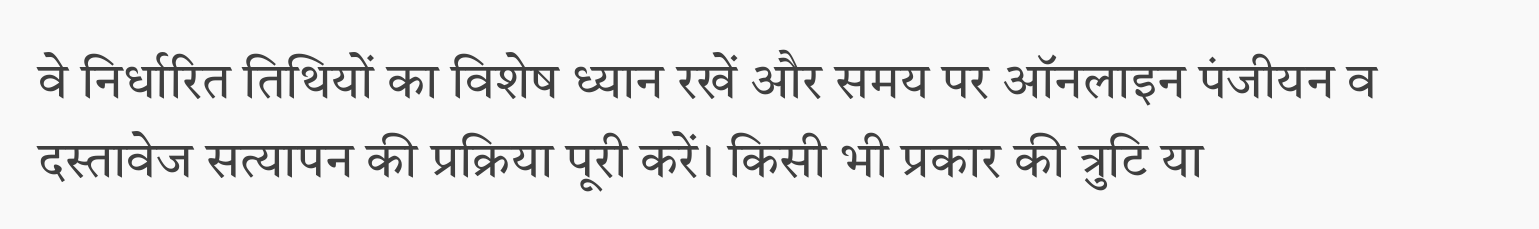वे निर्धारित तिथियों का विशेष ध्यान रखें और समय पर ऑनलाइन पंजीयन व दस्तावेज सत्यापन की प्रक्रिया पूरी करें। किसी भी प्रकार की त्रुटि या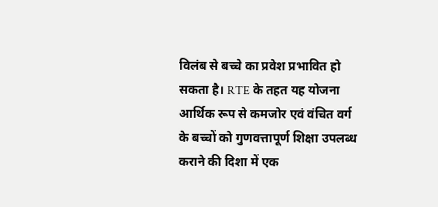विलंब से बच्चे का प्रवेश प्रभावित हो सकता है। RTE के तहत यह योजना आर्थिक रूप से कमजोर एवं वंचित वर्ग के बच्चों को गुणवत्तापूर्ण शिक्षा उपलब्ध कराने की दिशा में एक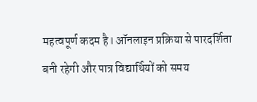महत्वपूर्ण कदम है। ऑनलाइन प्रक्रिया से पारदर्शिता बनी रहेगी और पात्र विद्यार्थियों को समय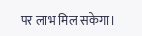पर लाभ मिल सकेगा।